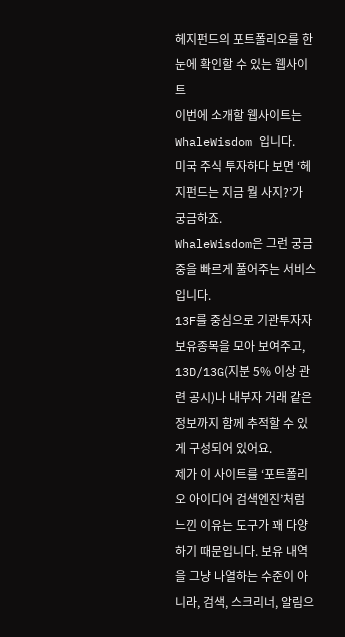헤지펀드의 포트폴리오를 한눈에 확인할 수 있는 웹사이트
이번에 소개할 웹사이트는 WhaleWisdom 입니다.
미국 주식 투자하다 보면 ‘헤지펀드는 지금 뭘 사지?’가 궁금하죠.
WhaleWisdom은 그런 궁금중을 빠르게 풀어주는 서비스입니다.
13F를 중심으로 기관투자자 보유종목을 모아 보여주고, 13D/13G(지분 5% 이상 관련 공시)나 내부자 거래 같은 정보까지 함께 추적할 수 있게 구성되어 있어요.
제가 이 사이트를 ‘포트폴리오 아이디어 검색엔진’처럼 느낀 이유는 도구가 꽤 다양하기 때문입니다. 보유 내역을 그냥 나열하는 수준이 아니라, 검색, 스크리너, 알림으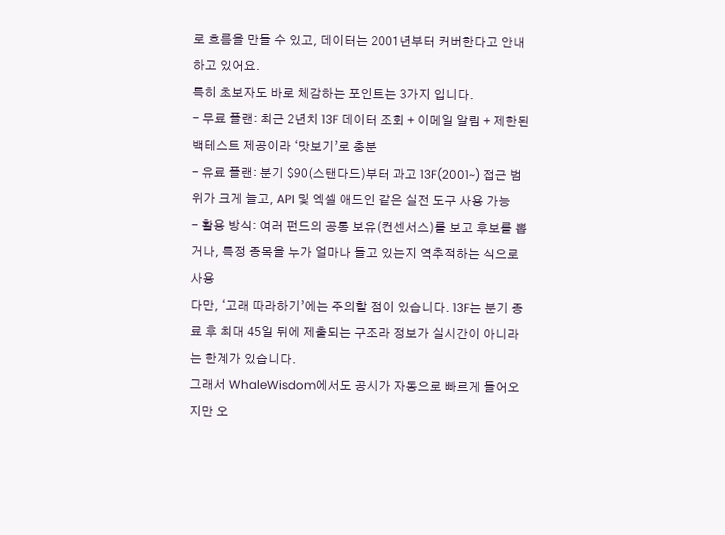로 흐름을 만들 수 있고, 데이터는 2001년부터 커버한다고 안내하고 있어요.
특히 초보자도 바로 체감하는 포인트는 3가지 입니다.
- 무료 플랜: 최근 2년치 13F 데이터 조회 + 이메일 알림 + 제한된 백테스트 제공이라 ‘맛보기’로 충분
- 유료 플랜: 분기 $90(스탠다드)부터 과고 13F(2001~) 접근 범위가 크게 늘고, API 및 엑셀 애드인 같은 실전 도구 사용 가능
- 활용 방식: 여러 펀드의 공통 보유(컨센서스)를 보고 후보를 뽑거나, 특정 종목을 누가 얼마나 들고 있는지 역추적하는 식으로 사용
다만, ‘고래 따라하기’에는 주의할 점이 있습니다. 13F는 분기 종료 후 최대 45일 뒤에 제출되는 구조라 정보가 실시간이 아니라는 한계가 있습니다.
그래서 WhaleWisdom에서도 공시가 자동으로 빠르게 들어오지만 오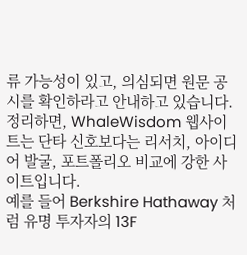류 가능성이 있고, 의심되면 원문 공시를 확인하라고 안내하고 있습니다.
정리하면, WhaleWisdom 웹사이트는 단타 신호보다는 리서치, 아이디어 발굴, 포트폴리오 비교에 강한 사이트입니다.
예를 들어 Berkshire Hathaway 처럼 유명 투자자의 13F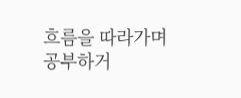흐름을 따라가며 공부하거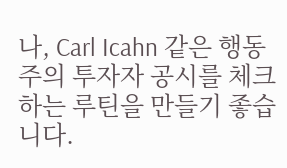나, Carl Icahn 같은 행동주의 투자자 공시를 체크하는 루틴을 만들기 좋습니다.